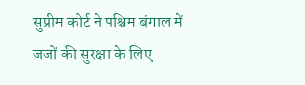सुप्रीम कोर्ट ने पश्चिम बंगाल में जजों की सुरक्षा के लिए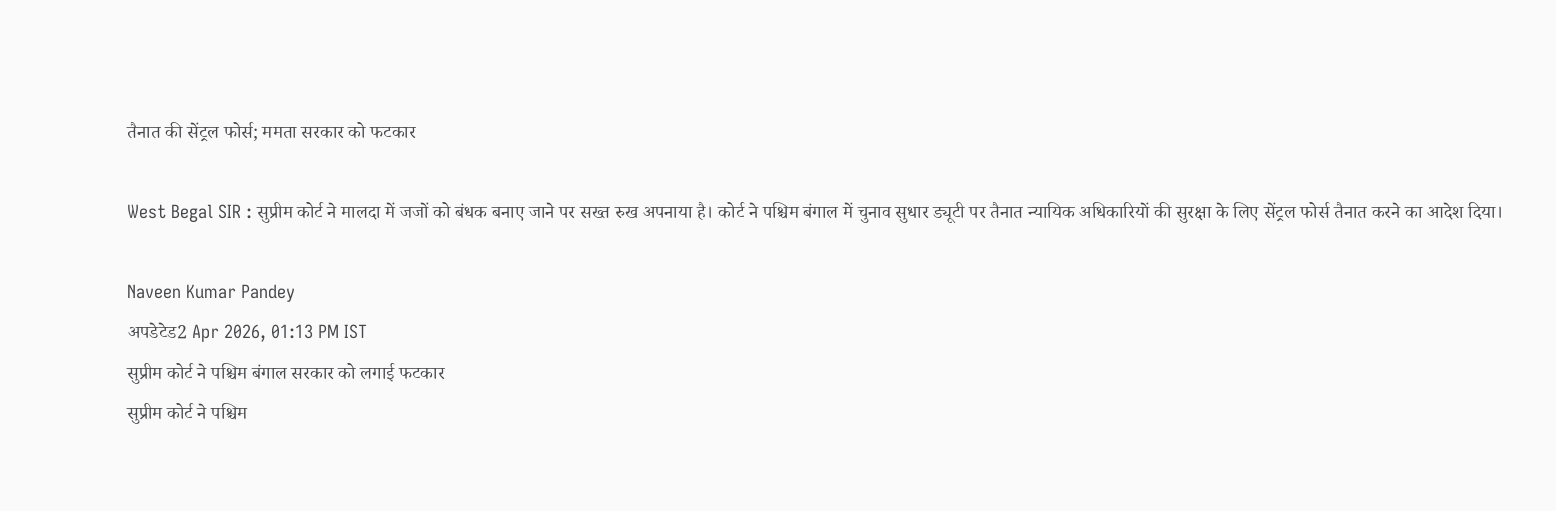तैनात की सेंट्रल फोर्स; ममता सरकार को फटकार

West Begal SIR : सुप्रीम कोर्ट ने मालदा में जजों को बंधक बनाए जाने पर सख्त रुख अपनाया है। कोर्ट ने पश्चिम बंगाल में चुनाव सुधार ड्यूटी पर तैनात न्यायिक अधिकारियों की सुरक्षा के लिए सेंट्रल फोर्स तैनात करने का आदेश दिया।

Naveen Kumar Pandey
अपडेटेड2 Apr 2026, 01:13 PM IST
सुप्रीम कोर्ट ने पश्चिम बंगाल सरकार को लगाई फटकार
सुप्रीम कोर्ट ने पश्चिम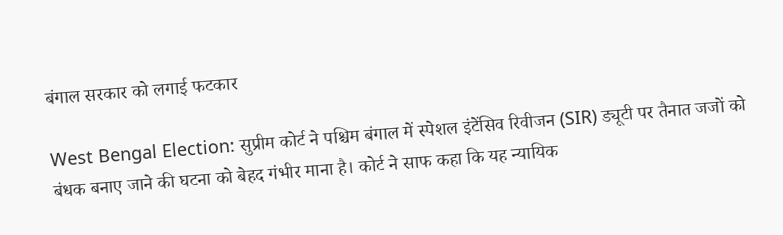बंगाल सरकार को लगाई फटकार

West Bengal Election: सुप्रीम कोर्ट ने पश्चिम बंगाल में स्पेशल इंटेंसिव रिवीजन (SIR) ड्यूटी पर तैनात जजों को बंधक बनाए जाने की घटना को बेहद गंभीर माना है। कोर्ट ने साफ कहा कि यह न्यायिक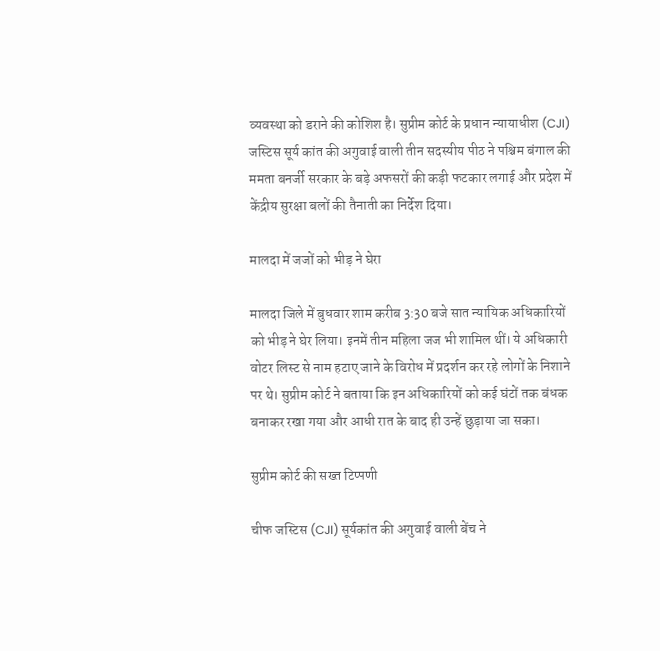व्यवस्था को डराने की कोशिश है। सुप्रीम कोर्ट के प्रधान न्यायाधीश (CJI) जस्टिस सूर्य कांत की अगुवाई वाली तीन सदस्यीय पीठ ने पश्चिम बंगाल की ममता बनर्जी सरकार के बड़े अफसरों की कड़ी फटकार लगाई और प्रदेश में केंद्रीय सुरक्षा बलों की तैनाती का निर्देश दिया।

मालदा में जजों को भीड़ ने घेरा

मालदा जिले में बुधवार शाम करीब 3:30 बजे सात न्यायिक अधिकारियों को भीड़ ने घेर लिया। इनमें तीन महिला जज भी शामिल थीं। ये अधिकारी वोटर लिस्ट से नाम हटाए जाने के विरोध में प्रदर्शन कर रहे लोगों के निशाने पर थे। सुप्रीम कोर्ट ने बताया कि इन अधिकारियों को कई घंटों तक बंधक बनाकर रखा गया और आधी रात के बाद ही उन्हें छुड़ाया जा सका।

सुप्रीम कोर्ट की सख्त टिप्पणी

चीफ जस्टिस (CJI) सूर्यकांत की अगुवाई वाली बेंच ने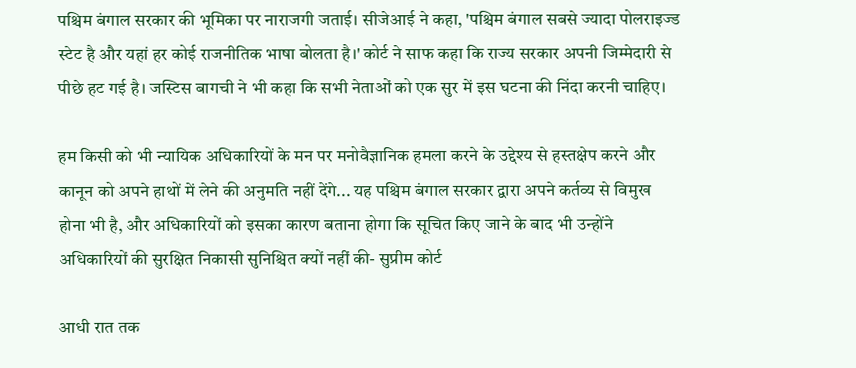पश्चिम बंगाल सरकार की भूमिका पर नाराजगी जताई। सीजेआई ने कहा, 'पश्चिम बंगाल सबसे ज्यादा पोलराइज्ड स्टेट है और यहां हर कोई राजनीतिक भाषा बोलता है।' कोर्ट ने साफ कहा कि राज्य सरकार अपनी जिम्मेदारी से पीछे हट गई है। जस्टिस बागची ने भी कहा कि सभी नेताओं को एक सुर में इस घटना की निंदा करनी चाहिए।

हम किसी को भी न्यायिक अधिकारियों के मन पर मनोवैज्ञानिक हमला करने के उद्देश्य से हस्तक्षेप करने और कानून को अपने हाथों में लेने की अनुमति नहीं देंगे... यह पश्चिम बंगाल सरकार द्वारा अपने कर्तव्य से विमुख होना भी है, और अधिकारियों को इसका कारण बताना होगा कि सूचित किए जाने के बाद भी उन्होंने अधिकारियों की सुरक्षित निकासी सुनिश्चित क्यों नहीं की- सुप्रीम कोर्ट

आधी रात तक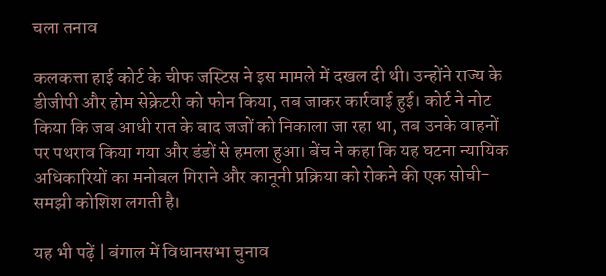चला तनाव

कलकत्ता हाई कोर्ट के चीफ जस्टिस ने इस मामले में दखल दी थी। उन्होंने राज्य के डीजीपी और होम सेक्रेटरी को फोन किया, तब जाकर कार्रवाई हुई। कोर्ट ने नोट किया कि जब आधी रात के बाद जजों को निकाला जा रहा था, तब उनके वाहनों पर पथराव किया गया और डंडों से हमला हुआ। बेंच ने कहा कि यह घटना न्यायिक अधिकारियों का मनोबल गिराने और कानूनी प्रक्रिया को रोकने की एक सोची-समझी कोशिश लगती है।

यह भी पढ़ें | बंगाल में विधानसभा चुनाव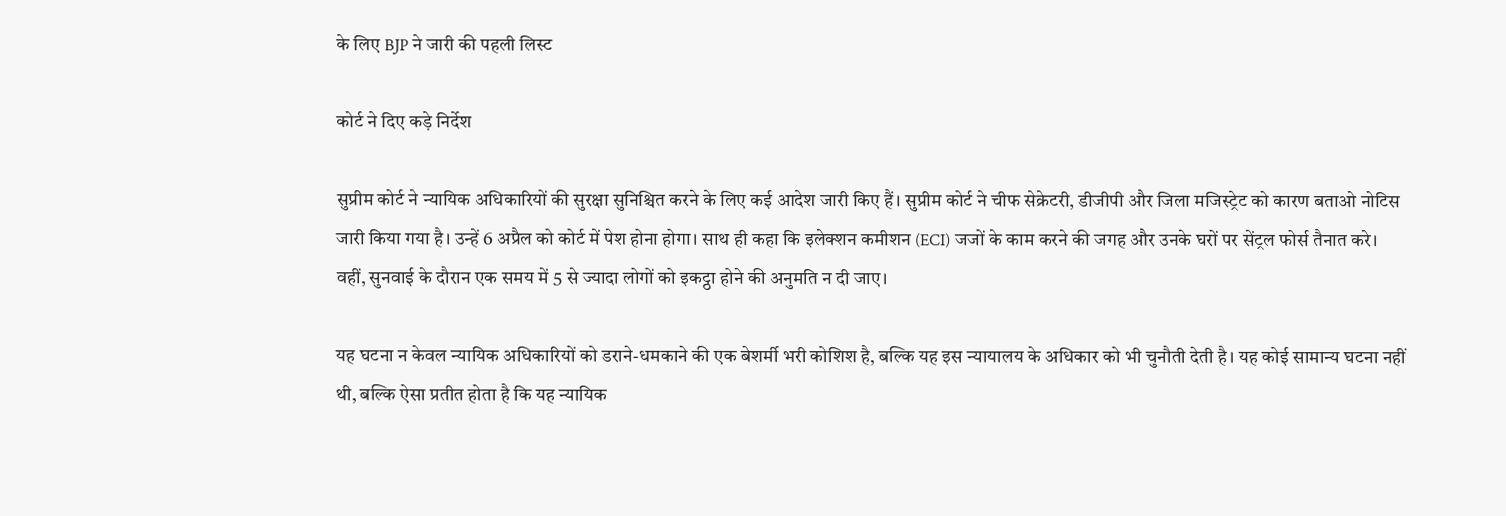के लिए BJP ने जारी की पहली लिस्ट

कोर्ट ने दिए कड़े निर्देश

सुप्रीम कोर्ट ने न्यायिक अधिकारियों की सुरक्षा सुनिश्चित करने के लिए कई आदेश जारी किए हैं। सुप्रीम कोर्ट ने चीफ सेक्रेटरी, डीजीपी और जिला मजिस्ट्रेट को कारण बताओ नोटिस जारी किया गया है। उन्हें 6 अप्रैल को कोर्ट में पेश होना होगा। साथ ही कहा कि इलेक्शन कमीशन (ECI) जजों के काम करने की जगह और उनके घरों पर सेंट्रल फोर्स तैनात करे। वहीं, सुनवाई के दौरान एक समय में 5 से ज्यादा लोगों को इकट्ठा होने की अनुमति न दी जाए।

यह घटना न केवल न्यायिक अधिकारियों को डराने-धमकाने की एक बेशर्मी भरी कोशिश है, बल्कि यह इस न्यायालय के अधिकार को भी चुनौती देती है। यह कोई सामान्य घटना नहीं थी, बल्कि ऐसा प्रतीत होता है कि यह न्यायिक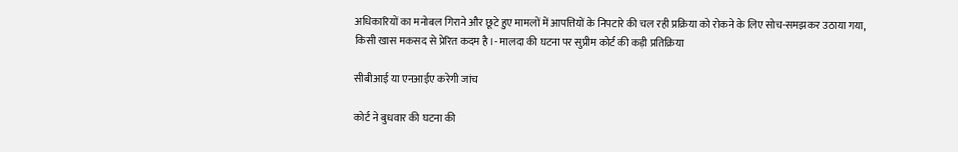अधिकारियों का मनोबल गिराने और छूटे हुए मामलों में आपत्तियों के निपटारे की चल रही प्रक्रिया को रोकने के लिए सोच-समझकर उठाया गया, किसी खास मकसद से प्रेरित कदम है।- मालदा की घटना पर सुप्रीम कोर्ट की कड़ी प्रतिक्रिया

सीबीआई या एनआईए करेगी जांच

कोर्ट ने बुधवार की घटना की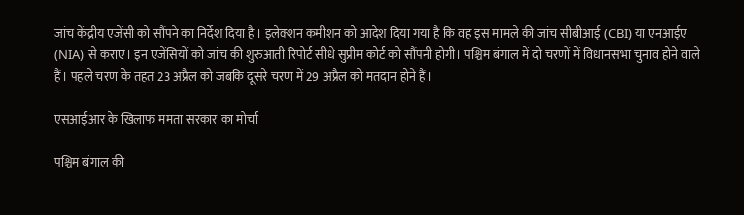जांच केंद्रीय एजेंसी को सौंपने का निर्देश दिया है। इलेक्शन कमीशन को आदेश दिया गया है कि वह इस मामले की जांच सीबीआई (CBI) या एनआईए (NIA) से कराए। इन एजेंसियों को जांच की शुरुआती रिपोर्ट सीधे सुप्रीम कोर्ट को सौंपनी होगी। पश्चिम बंगाल में दो चरणों में विधानसभा चुनाव होने वाले हैं। पहले चरण के तहत 23 अप्रैल को जबकि दूसरे चरण में 29 अप्रैल को मतदान होने हैं।

एसआईआर के खिलाफ ममता सरकार का मोर्चा

पश्चिम बंगाल की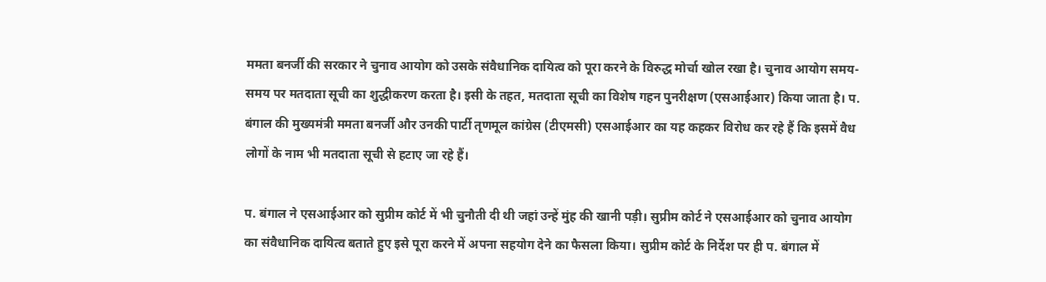ममता बनर्जी की सरकार ने चुनाव आयोग को उसके संवैधानिक दायित्व को पूरा करने के विरुद्ध मोर्चा खोल रखा है। चुनाव आयोग समय-समय पर मतदाता सूची का शुद्धीकरण करता है। इसी के तहत, मतदाता सूची का विशेष गहन पुनरीक्षण (एसआईआर) किया जाता है। प. बंगाल की मुख्यमंत्री ममता बनर्जी और उनकी पार्टी तृणमूल कांग्रेस (टीएमसी) एसआईआर का यह कहकर विरोध कर रहे हैं कि इसमें वैध लोगों के नाम भी मतदाता सूची से हटाए जा रहे हैं।

प. बंगाल ने एसआईआर को सुप्रीम कोर्ट में भी चुनौती दी थी जहां उन्हें मुंह की खानी पड़ी। सुप्रीम कोर्ट ने एसआईआर को चुनाव आयोग का संवैधानिक दायित्व बताते हुए इसे पूरा करने में अपना सहयोग देने का फैसला किया। सुप्रीम कोर्ट के निर्देश पर ही प. बंगाल में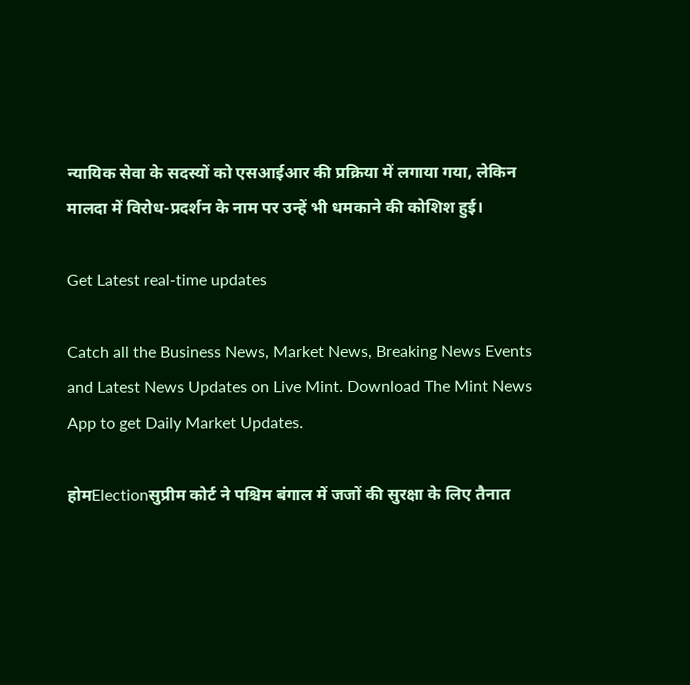न्यायिक सेवा के सदस्यों को एसआईआर की प्रक्रिया में लगाया गया, लेकिन मालदा में विरोध-प्रदर्शन के नाम पर उन्हें भी धमकाने की कोशिश हुई।

Get Latest real-time updates

Catch all the Business News, Market News, Breaking News Events and Latest News Updates on Live Mint. Download The Mint News App to get Daily Market Updates.

होमElectionसुप्रीम कोर्ट ने पश्चिम बंगाल में जजों की सुरक्षा के लिए तैनात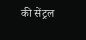की सेंट्रल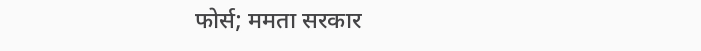फोर्स; ममता सरकार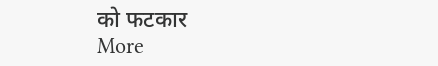को फटकार
More